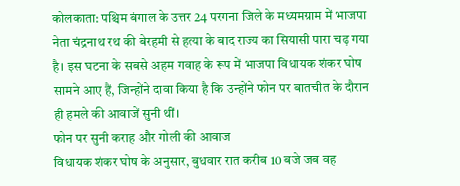कोलकाता: पश्चिम बंगाल के उत्तर 24 परगना जिले के मध्यमग्राम में भाजपा नेता चंद्रनाथ रथ की बेरहमी से हत्या के बाद राज्य का सियासी पारा चढ़ गया है। इस घटना के सबसे अहम गवाह के रूप में भाजपा विधायक शंकर घोष सामने आए हैं, जिन्होंने दावा किया है कि उन्होंने फोन पर बातचीत के दौरान ही हमले की आवाजें सुनी थीं।
फोन पर सुनी कराह और गोली की आवाज
विधायक शंकर घोष के अनुसार, बुधवार रात करीब 10 बजे जब वह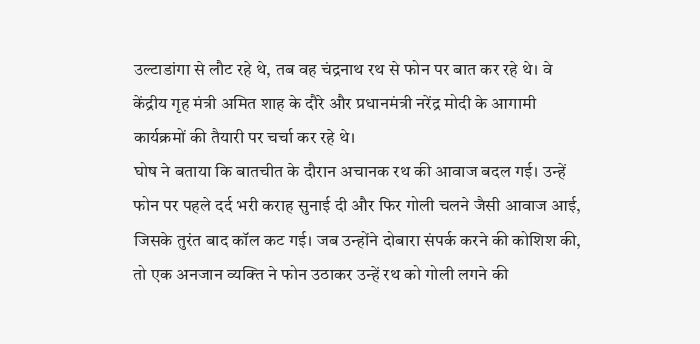उल्टाडांगा से लौट रहे थे, तब वह चंद्रनाथ रथ से फोन पर बात कर रहे थे। वे केंद्रीय गृह मंत्री अमित शाह के दौरे और प्रधानमंत्री नरेंद्र मोदी के आगामी कार्यक्रमों की तैयारी पर चर्चा कर रहे थे।
घोष ने बताया कि बातचीत के दौरान अचानक रथ की आवाज बदल गई। उन्हें फोन पर पहले दर्द भरी कराह सुनाई दी और फिर गोली चलने जैसी आवाज आई, जिसके तुरंत बाद कॉल कट गई। जब उन्होंने दोबारा संपर्क करने की कोशिश की, तो एक अनजान व्यक्ति ने फोन उठाकर उन्हें रथ को गोली लगने की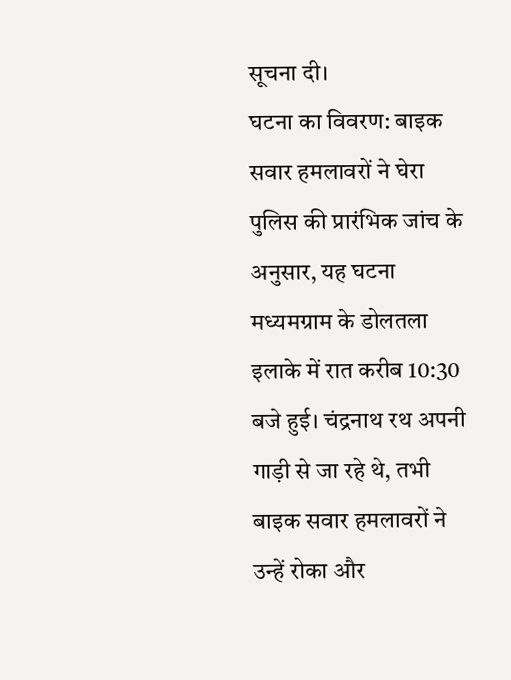सूचना दी।
घटना का विवरण: बाइक सवार हमलावरों ने घेरा
पुलिस की प्रारंभिक जांच के अनुसार, यह घटना मध्यमग्राम के डोलतला इलाके में रात करीब 10:30 बजे हुई। चंद्रनाथ रथ अपनी गाड़ी से जा रहे थे, तभी बाइक सवार हमलावरों ने उन्हें रोका और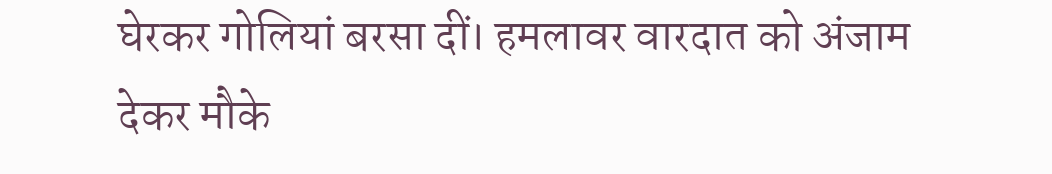घेरकर गोलियां बरसा दीं। हमलावर वारदात को अंजाम देकर मौके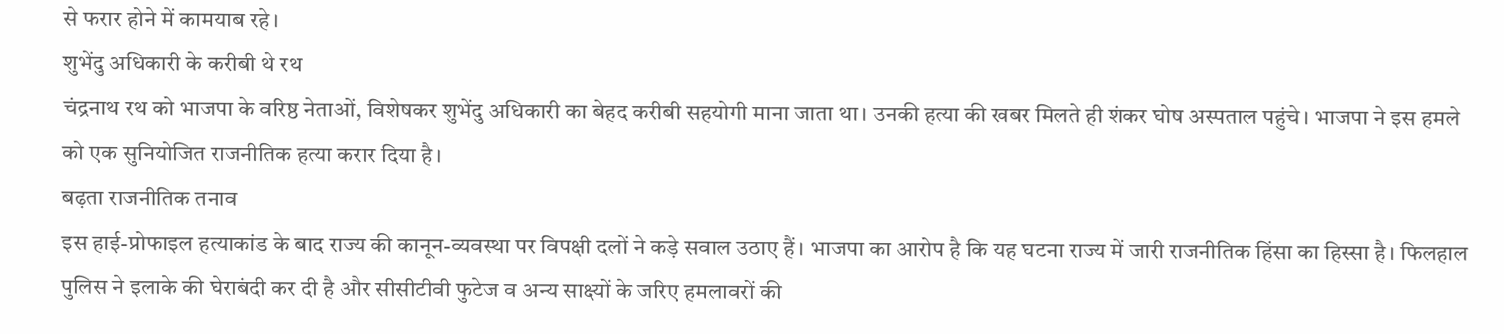से फरार होने में कामयाब रहे।
शुभेंदु अधिकारी के करीबी थे रथ
चंद्रनाथ रथ को भाजपा के वरिष्ठ नेताओं, विशेषकर शुभेंदु अधिकारी का बेहद करीबी सहयोगी माना जाता था। उनकी हत्या की खबर मिलते ही शंकर घोष अस्पताल पहुंचे। भाजपा ने इस हमले को एक सुनियोजित राजनीतिक हत्या करार दिया है।
बढ़ता राजनीतिक तनाव
इस हाई-प्रोफाइल हत्याकांड के बाद राज्य की कानून-व्यवस्था पर विपक्षी दलों ने कड़े सवाल उठाए हैं। भाजपा का आरोप है कि यह घटना राज्य में जारी राजनीतिक हिंसा का हिस्सा है। फिलहाल पुलिस ने इलाके की घेराबंदी कर दी है और सीसीटीवी फुटेज व अन्य साक्ष्यों के जरिए हमलावरों की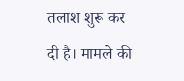तलाश शुरू कर दी है। मामले की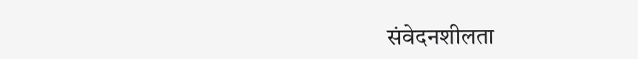संवेदनशीलता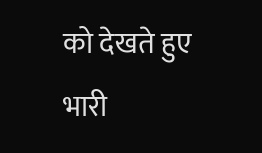को देखते हुए भारी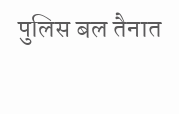पुलिस बल तैनात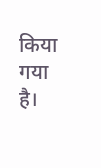किया गया है।